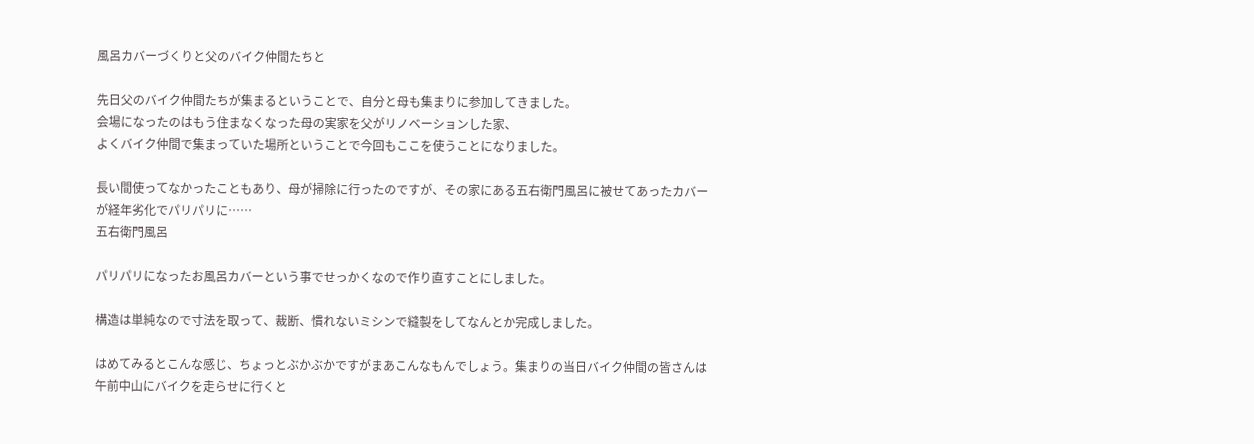風呂カバーづくりと父のバイク仲間たちと

先日父のバイク仲間たちが集まるということで、自分と母も集まりに参加してきました。
会場になったのはもう住まなくなった母の実家を父がリノベーションした家、
よくバイク仲間で集まっていた場所ということで今回もここを使うことになりました。

長い間使ってなかったこともあり、母が掃除に行ったのですが、その家にある五右衛門風呂に被せてあったカバーが経年劣化でパリパリに……
五右衛門風呂

パリパリになったお風呂カバーという事でせっかくなので作り直すことにしました。

構造は単純なので寸法を取って、裁断、慣れないミシンで縫製をしてなんとか完成しました。

はめてみるとこんな感じ、ちょっとぶかぶかですがまあこんなもんでしょう。集まりの当日バイク仲間の皆さんは午前中山にバイクを走らせに行くと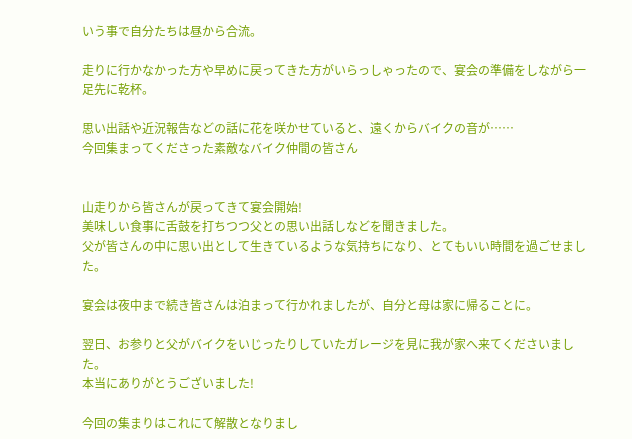いう事で自分たちは昼から合流。

走りに行かなかった方や早めに戻ってきた方がいらっしゃったので、宴会の準備をしながら一足先に乾杯。

思い出話や近況報告などの話に花を咲かせていると、遠くからバイクの音が……
今回集まってくださった素敵なバイク仲間の皆さん


山走りから皆さんが戻ってきて宴会開始!
美味しい食事に舌鼓を打ちつつ父との思い出話しなどを聞きました。
父が皆さんの中に思い出として生きているような気持ちになり、とてもいい時間を過ごせました。

宴会は夜中まで続き皆さんは泊まって行かれましたが、自分と母は家に帰ることに。

翌日、お参りと父がバイクをいじったりしていたガレージを見に我が家へ来てくださいました。
本当にありがとうございました!

今回の集まりはこれにて解散となりまし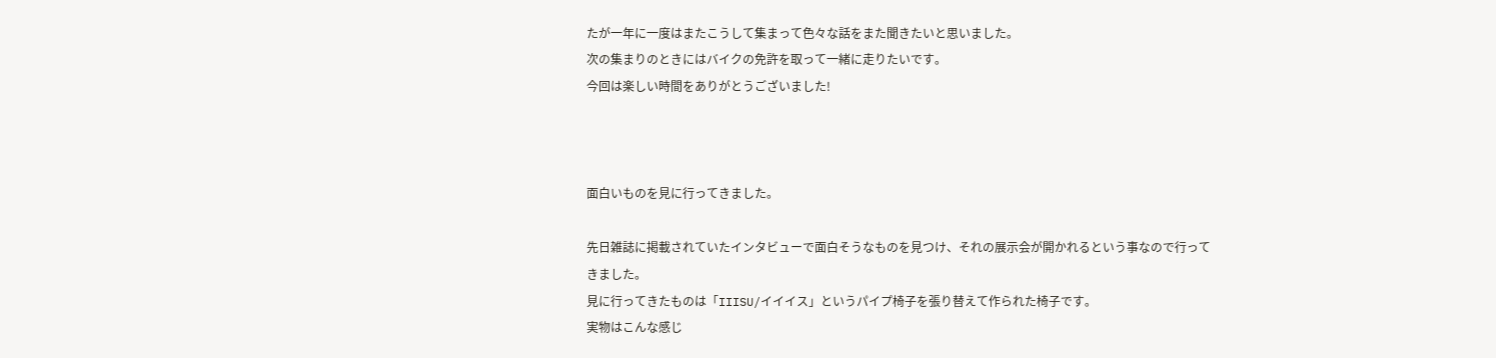たが一年に一度はまたこうして集まって色々な話をまた聞きたいと思いました。
次の集まりのときにはバイクの免許を取って一緒に走りたいです。
今回は楽しい時間をありがとうございました!



面白いものを見に行ってきました。

先日雑誌に掲載されていたインタビューで面白そうなものを見つけ、それの展示会が開かれるという事なので行ってきました。
見に行ってきたものは「IIISU/イイイス」というパイプ椅子を張り替えて作られた椅子です。
実物はこんな感じ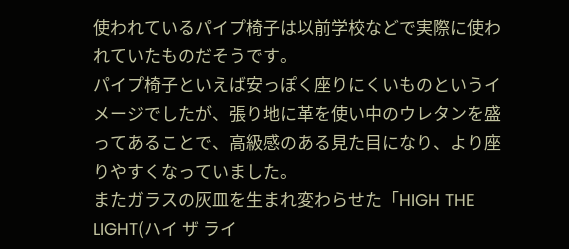使われているパイプ椅子は以前学校などで実際に使われていたものだそうです。
パイプ椅子といえば安っぽく座りにくいものというイメージでしたが、張り地に革を使い中のウレタンを盛ってあることで、高級感のある見た目になり、より座りやすくなっていました。
またガラスの灰皿を生まれ変わらせた「HIGH THE LIGHT(ハイ ザ ライ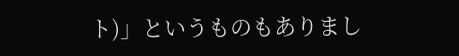ト)」というものもありまし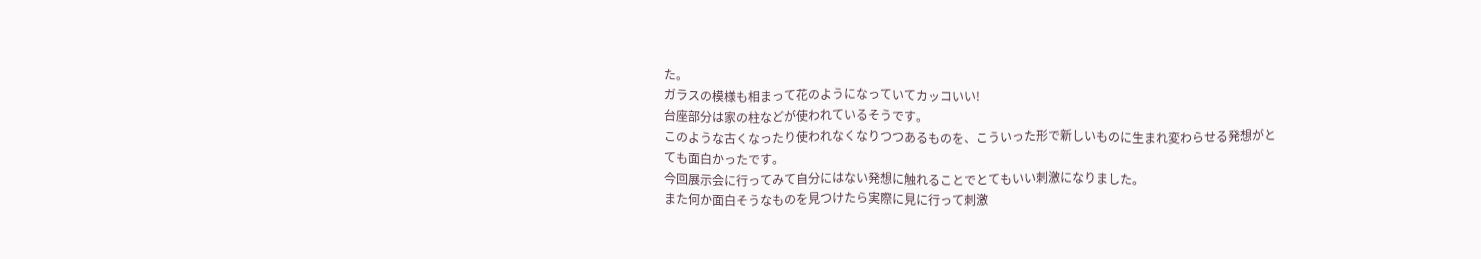た。
ガラスの模様も相まって花のようになっていてカッコいい!
台座部分は家の柱などが使われているそうです。
このような古くなったり使われなくなりつつあるものを、こういった形で新しいものに生まれ変わらせる発想がとても面白かったです。
今回展示会に行ってみて自分にはない発想に触れることでとてもいい刺激になりました。
また何か面白そうなものを見つけたら実際に見に行って刺激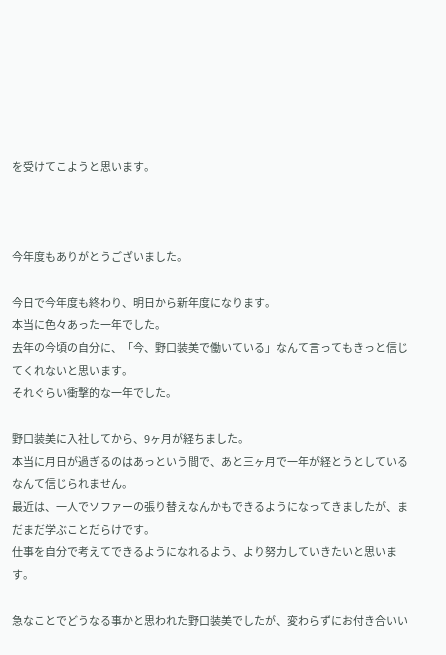を受けてこようと思います。



今年度もありがとうございました。

今日で今年度も終わり、明日から新年度になります。
本当に色々あった一年でした。
去年の今頃の自分に、「今、野口装美で働いている」なんて言ってもきっと信じてくれないと思います。
それぐらい衝撃的な一年でした。

野口装美に入社してから、9ヶ月が経ちました。
本当に月日が過ぎるのはあっという間で、あと三ヶ月で一年が経とうとしているなんて信じられません。
最近は、一人でソファーの張り替えなんかもできるようになってきましたが、まだまだ学ぶことだらけです。
仕事を自分で考えてできるようになれるよう、より努力していきたいと思います。

急なことでどうなる事かと思われた野口装美でしたが、変わらずにお付き合いい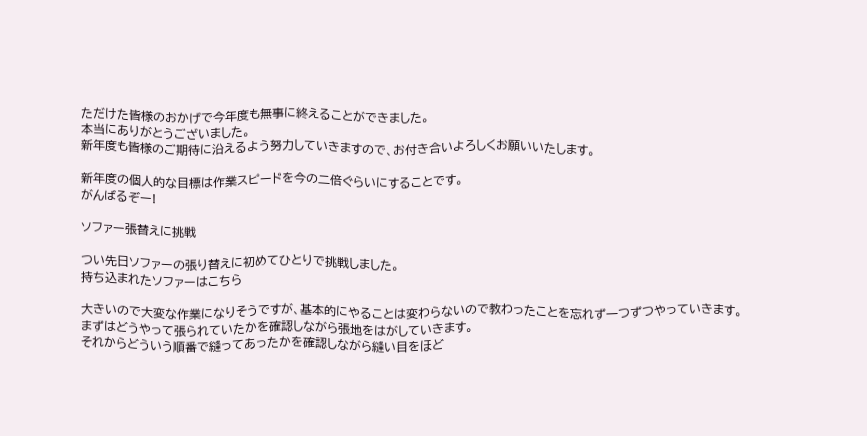ただけた皆様のおかげで今年度も無事に終えることができました。
本当にありがとうございました。
新年度も皆様のご期待に沿えるよう努力していきますので、お付き合いよろしくお願いいたします。

新年度の個人的な目標は作業スピードを今の二倍ぐらいにすることです。
がんばるぞー!

ソファー張替えに挑戦

つい先日ソファーの張り替えに初めてひとりで挑戦しました。
持ち込まれたソファーはこちら

大きいので大変な作業になりそうですが、基本的にやることは変わらないので教わったことを忘れず一つずつやっていきます。
まずはどうやって張られていたかを確認しながら張地をはがしていきます。
それからどういう順番で縫ってあったかを確認しながら縫い目をほど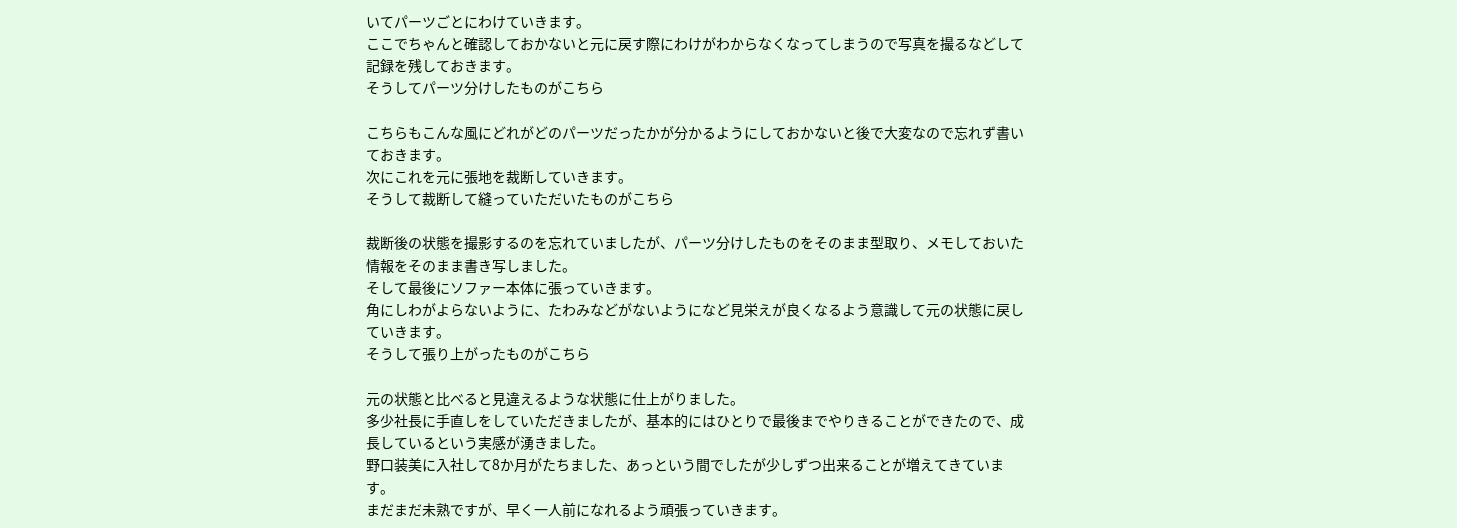いてパーツごとにわけていきます。
ここでちゃんと確認しておかないと元に戻す際にわけがわからなくなってしまうので写真を撮るなどして記録を残しておきます。
そうしてパーツ分けしたものがこちら

こちらもこんな風にどれがどのパーツだったかが分かるようにしておかないと後で大変なので忘れず書いておきます。
次にこれを元に張地を裁断していきます。
そうして裁断して縫っていただいたものがこちら

裁断後の状態を撮影するのを忘れていましたが、パーツ分けしたものをそのまま型取り、メモしておいた情報をそのまま書き写しました。
そして最後にソファー本体に張っていきます。
角にしわがよらないように、たわみなどがないようになど見栄えが良くなるよう意識して元の状態に戻していきます。
そうして張り上がったものがこちら

元の状態と比べると見違えるような状態に仕上がりました。
多少社長に手直しをしていただきましたが、基本的にはひとりで最後までやりきることができたので、成長しているという実感が湧きました。
野口装美に入社して8か月がたちました、あっという間でしたが少しずつ出来ることが増えてきています。
まだまだ未熟ですが、早く一人前になれるよう頑張っていきます。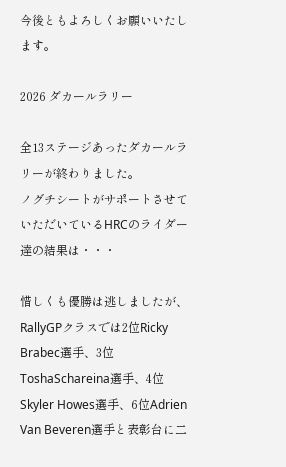今後ともよろしくお願いいたします。

2026 ダカールラリー

全13ステージあったダカールラリーが終わりました。
ノグチシートがサポートさせていただいているHRCのライダー達の結果は・・・

惜しくも優勝は逃しましたが、RallyGPクラスでは2位Ricky Brabec選手、3位ToshaSchareina選手、4位Skyler Howes選手、6位Adrien Van Beveren選手と表彰台に二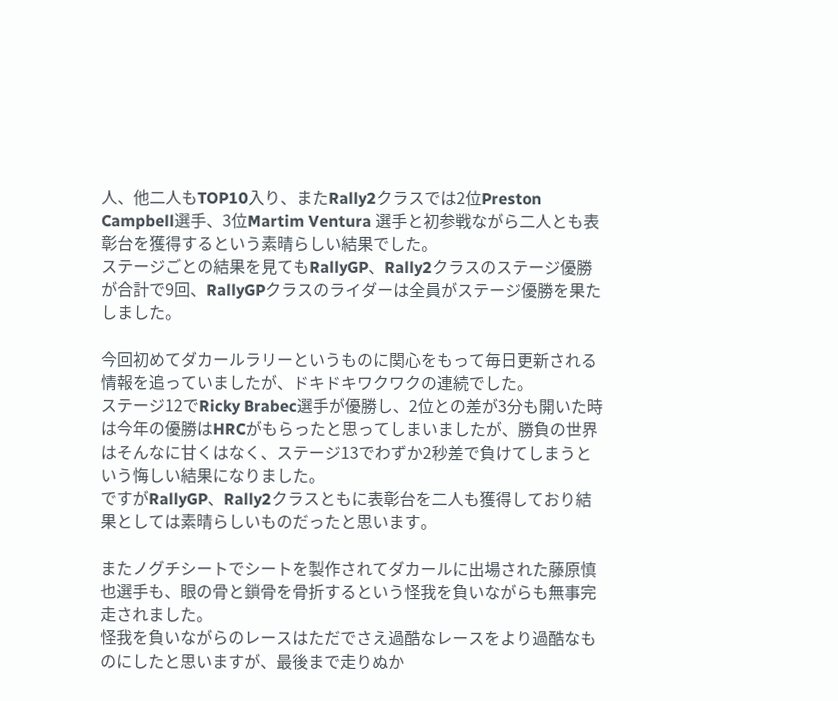人、他二人もTOP10入り、またRally2クラスでは2位Preston Campbell選手、3位Martim Ventura 選手と初参戦ながら二人とも表彰台を獲得するという素晴らしい結果でした。
ステージごとの結果を見てもRallyGP、Rally2クラスのステージ優勝が合計で9回、RallyGPクラスのライダーは全員がステージ優勝を果たしました。

今回初めてダカールラリーというものに関心をもって毎日更新される情報を追っていましたが、ドキドキワクワクの連続でした。
ステージ12でRicky Brabec選手が優勝し、2位との差が3分も開いた時は今年の優勝はHRCがもらったと思ってしまいましたが、勝負の世界はそんなに甘くはなく、ステージ13でわずか2秒差で負けてしまうという悔しい結果になりました。
ですがRallyGP、Rally2クラスともに表彰台を二人も獲得しており結果としては素晴らしいものだったと思います。

またノグチシートでシートを製作されてダカールに出場された藤原慎也選手も、眼の骨と鎖骨を骨折するという怪我を負いながらも無事完走されました。
怪我を負いながらのレースはただでさえ過酷なレースをより過酷なものにしたと思いますが、最後まで走りぬか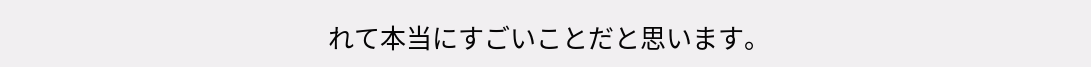れて本当にすごいことだと思います。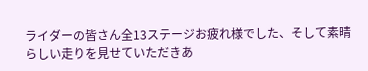ライダーの皆さん全13ステージお疲れ様でした、そして素晴らしい走りを見せていただきあ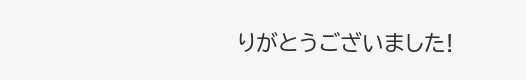りがとうございました!